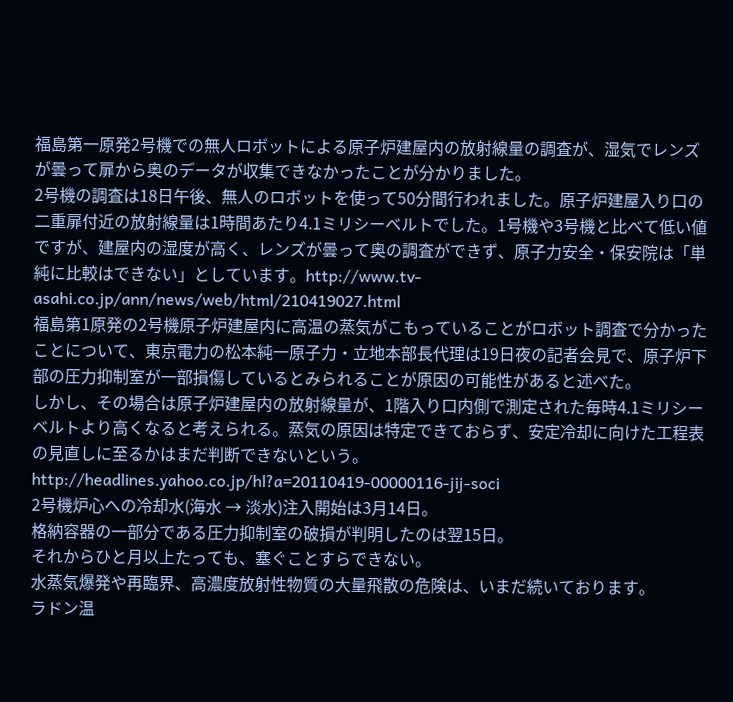福島第一原発2号機での無人ロボットによる原子炉建屋内の放射線量の調査が、湿気でレンズが曇って扉から奥のデータが収集できなかったことが分かりました。
2号機の調査は18日午後、無人のロボットを使って50分間行われました。原子炉建屋入り口の二重扉付近の放射線量は1時間あたり4.1ミリシーベルトでした。1号機や3号機と比べて低い値ですが、建屋内の湿度が高く、レンズが曇って奥の調査ができず、原子力安全・保安院は「単純に比較はできない」としています。http://www.tv-asahi.co.jp/ann/news/web/html/210419027.html
福島第1原発の2号機原子炉建屋内に高温の蒸気がこもっていることがロボット調査で分かったことについて、東京電力の松本純一原子力・立地本部長代理は19日夜の記者会見で、原子炉下部の圧力抑制室が一部損傷しているとみられることが原因の可能性があると述べた。
しかし、その場合は原子炉建屋内の放射線量が、1階入り口内側で測定された毎時4.1ミリシーベルトより高くなると考えられる。蒸気の原因は特定できておらず、安定冷却に向けた工程表の見直しに至るかはまだ判断できないという。
http://headlines.yahoo.co.jp/hl?a=20110419-00000116-jij-soci
2号機炉心への冷却水(海水 → 淡水)注入開始は3月14日。
格納容器の一部分である圧力抑制室の破損が判明したのは翌15日。
それからひと月以上たっても、塞ぐことすらできない。
水蒸気爆発や再臨界、高濃度放射性物質の大量飛散の危険は、いまだ続いております。
ラドン温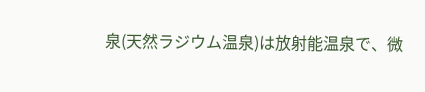泉(天然ラジウム温泉)は放射能温泉で、微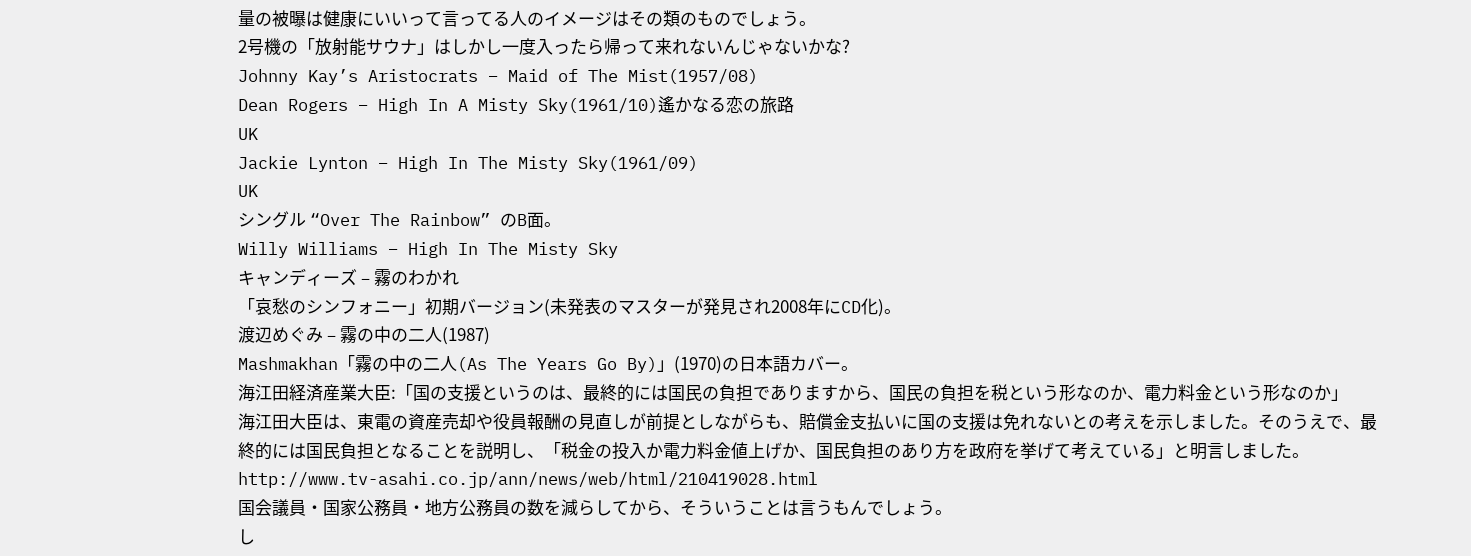量の被曝は健康にいいって言ってる人のイメージはその類のものでしょう。
2号機の「放射能サウナ」はしかし一度入ったら帰って来れないんじゃないかな?
Johnny Kay’s Aristocrats – Maid of The Mist(1957/08)
Dean Rogers – High In A Misty Sky(1961/10)遙かなる恋の旅路
UK
Jackie Lynton – High In The Misty Sky(1961/09)
UK
シングル “Over The Rainbow” のB面。
Willy Williams – High In The Misty Sky
キャンディーズ – 霧のわかれ
「哀愁のシンフォニー」初期バージョン(未発表のマスターが発見され2008年にCD化)。
渡辺めぐみ – 霧の中の二人(1987)
Mashmakhan「霧の中の二人(As The Years Go By)」(1970)の日本語カバー。
海江田経済産業大臣:「国の支援というのは、最終的には国民の負担でありますから、国民の負担を税という形なのか、電力料金という形なのか」
海江田大臣は、東電の資産売却や役員報酬の見直しが前提としながらも、賠償金支払いに国の支援は免れないとの考えを示しました。そのうえで、最終的には国民負担となることを説明し、「税金の投入か電力料金値上げか、国民負担のあり方を政府を挙げて考えている」と明言しました。
http://www.tv-asahi.co.jp/ann/news/web/html/210419028.html
国会議員・国家公務員・地方公務員の数を減らしてから、そういうことは言うもんでしょう。
し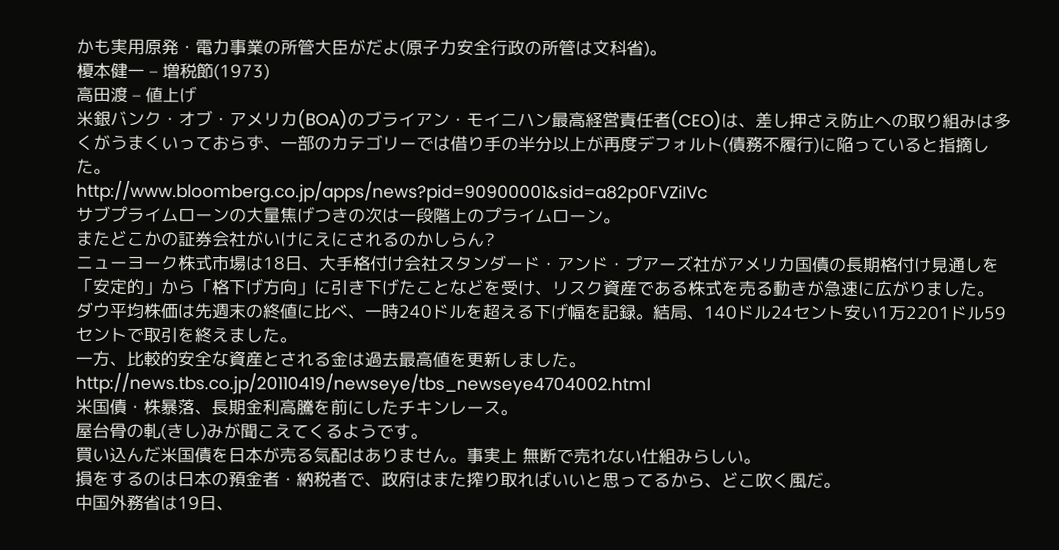かも実用原発・電力事業の所管大臣がだよ(原子力安全行政の所管は文科省)。
榎本健一 – 増税節(1973)
高田渡 – 値上げ
米銀バンク・オブ・アメリカ(BOA)のブライアン・モイニハン最高経営責任者(CEO)は、差し押さえ防止への取り組みは多くがうまくいっておらず、一部のカテゴリーでは借り手の半分以上が再度デフォルト(債務不履行)に陥っていると指摘した。
http://www.bloomberg.co.jp/apps/news?pid=90900001&sid=a82p0FVZiIVc
サブプライムローンの大量焦げつきの次は一段階上のプライムローン。
またどこかの証券会社がいけにえにされるのかしらん?
ニューヨーク株式市場は18日、大手格付け会社スタンダード・アンド・プアーズ社がアメリカ国債の長期格付け見通しを「安定的」から「格下げ方向」に引き下げたことなどを受け、リスク資産である株式を売る動きが急速に広がりました。
ダウ平均株価は先週末の終値に比べ、一時240ドルを超える下げ幅を記録。結局、140ドル24セント安い1万2201ドル59セントで取引を終えました。
一方、比較的安全な資産とされる金は過去最高値を更新しました。
http://news.tbs.co.jp/20110419/newseye/tbs_newseye4704002.html
米国債・株暴落、長期金利高騰を前にしたチキンレース。
屋台骨の軋(きし)みが聞こえてくるようです。
買い込んだ米国債を日本が売る気配はありません。事実上 無断で売れない仕組みらしい。
損をするのは日本の預金者・納税者で、政府はまた搾り取ればいいと思ってるから、どこ吹く風だ。
中国外務省は19日、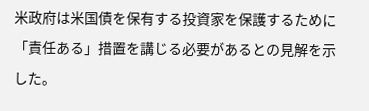米政府は米国債を保有する投資家を保護するために「責任ある」措置を講じる必要があるとの見解を示した。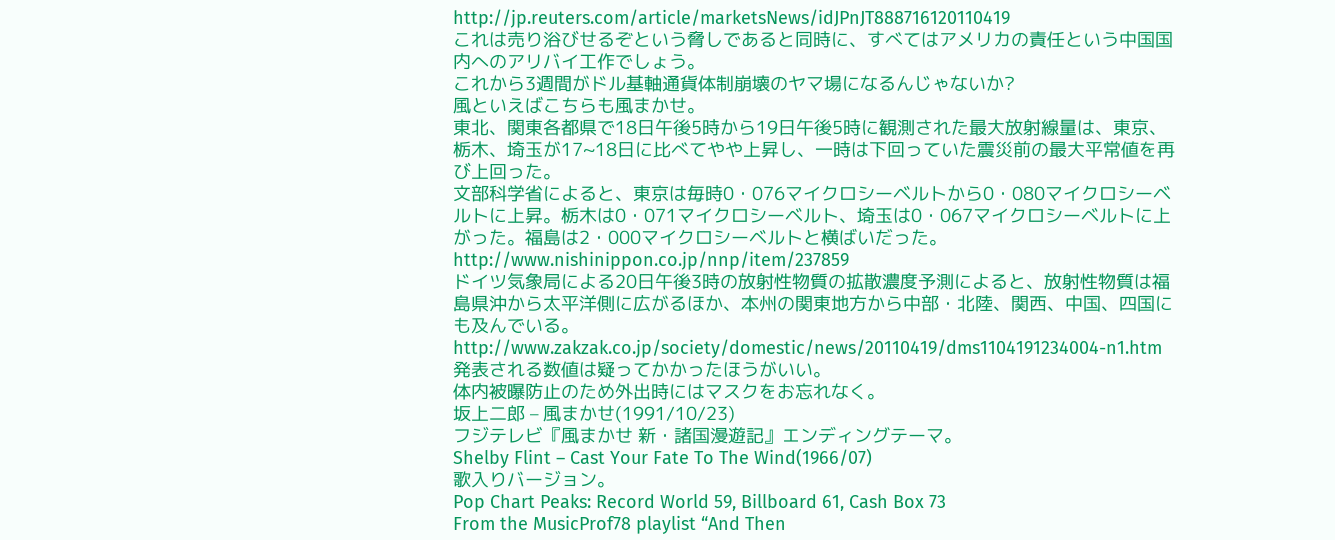http://jp.reuters.com/article/marketsNews/idJPnJT888716120110419
これは売り浴びせるぞという脅しであると同時に、すべてはアメリカの責任という中国国内へのアリバイ工作でしょう。
これから3週間がドル基軸通貨体制崩壊のヤマ場になるんじゃないか?
風といえばこちらも風まかせ。
東北、関東各都県で18日午後5時から19日午後5時に観測された最大放射線量は、東京、栃木、埼玉が17~18日に比べてやや上昇し、一時は下回っていた震災前の最大平常値を再び上回った。
文部科学省によると、東京は毎時0・076マイクロシーベルトから0・080マイクロシーベルトに上昇。栃木は0・071マイクロシーベルト、埼玉は0・067マイクロシーベルトに上がった。福島は2・000マイクロシーベルトと横ばいだった。
http://www.nishinippon.co.jp/nnp/item/237859
ドイツ気象局による20日午後3時の放射性物質の拡散濃度予測によると、放射性物質は福島県沖から太平洋側に広がるほか、本州の関東地方から中部・北陸、関西、中国、四国にも及んでいる。
http://www.zakzak.co.jp/society/domestic/news/20110419/dms1104191234004-n1.htm
発表される数値は疑ってかかったほうがいい。
体内被曝防止のため外出時にはマスクをお忘れなく。
坂上二郎 – 風まかせ(1991/10/23)
フジテレビ『風まかせ 新・諸国漫遊記』エンディングテーマ。
Shelby Flint – Cast Your Fate To The Wind(1966/07)
歌入りバージョン。
Pop Chart Peaks: Record World 59, Billboard 61, Cash Box 73
From the MusicProf78 playlist “And Then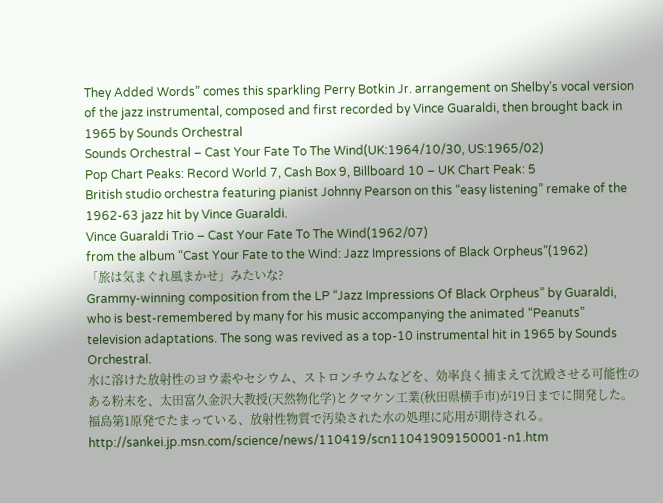They Added Words” comes this sparkling Perry Botkin Jr. arrangement on Shelby’s vocal version of the jazz instrumental, composed and first recorded by Vince Guaraldi, then brought back in 1965 by Sounds Orchestral
Sounds Orchestral – Cast Your Fate To The Wind(UK:1964/10/30, US:1965/02)
Pop Chart Peaks: Record World 7, Cash Box 9, Billboard 10 – UK Chart Peak: 5
British studio orchestra featuring pianist Johnny Pearson on this “easy listening” remake of the 1962-63 jazz hit by Vince Guaraldi.
Vince Guaraldi Trio – Cast Your Fate To The Wind(1962/07)
from the album “Cast Your Fate to the Wind: Jazz Impressions of Black Orpheus”(1962)
「旅は気まぐれ風まかせ」みたいな?
Grammy-winning composition from the LP “Jazz Impressions Of Black Orpheus” by Guaraldi, who is best-remembered by many for his music accompanying the animated “Peanuts” television adaptations. The song was revived as a top-10 instrumental hit in 1965 by Sounds Orchestral.
水に溶けた放射性のヨウ素やセシウム、ストロンチウムなどを、効率良く捕まえて沈殿させる可能性のある粉末を、太田富久金沢大教授(天然物化学)とクマケン工業(秋田県横手市)が19日までに開発した。福島第1原発でたまっている、放射性物質で汚染された水の処理に応用が期待される。
http://sankei.jp.msn.com/science/news/110419/scn11041909150001-n1.htm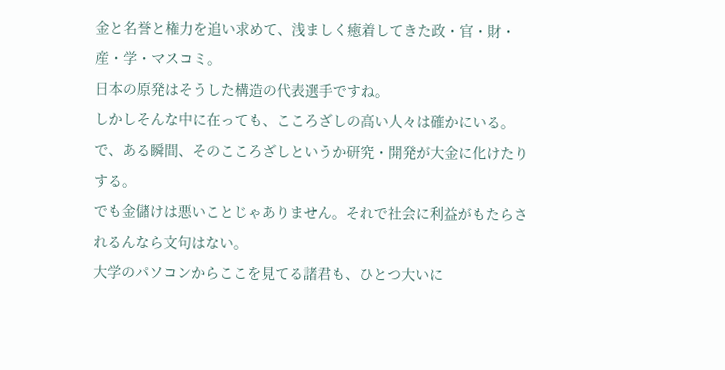金と名誉と権力を追い求めて、浅ましく癒着してきた政・官・財・産・学・マスコミ。
日本の原発はそうした構造の代表選手ですね。
しかしそんな中に在っても、こころざしの高い人々は確かにいる。
で、ある瞬間、そのこころざしというか研究・開発が大金に化けたりする。
でも金儲けは悪いことじゃありません。それで社会に利益がもたらされるんなら文句はない。
大学のパソコンからここを見てる諸君も、ひとつ大いに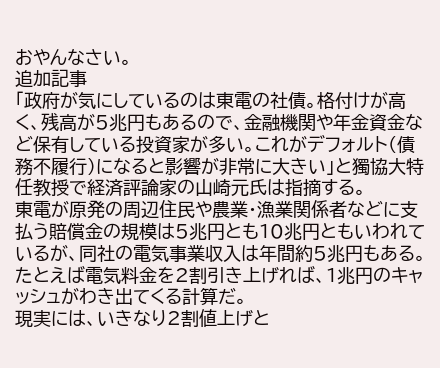おやんなさい。
追加記事
「政府が気にしているのは東電の社債。格付けが高く、残高が5兆円もあるので、金融機関や年金資金など保有している投資家が多い。これがデフォルト(債務不履行)になると影響が非常に大きい」と獨協大特任教授で経済評論家の山崎元氏は指摘する。
東電が原発の周辺住民や農業・漁業関係者などに支払う賠償金の規模は5兆円とも10兆円ともいわれているが、同社の電気事業収入は年間約5兆円もある。たとえば電気料金を2割引き上げれば、1兆円のキャッシュがわき出てくる計算だ。
現実には、いきなり2割値上げと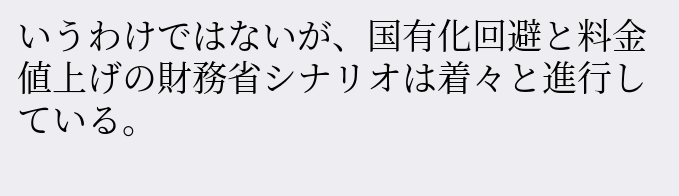いうわけではないが、国有化回避と料金値上げの財務省シナリオは着々と進行している。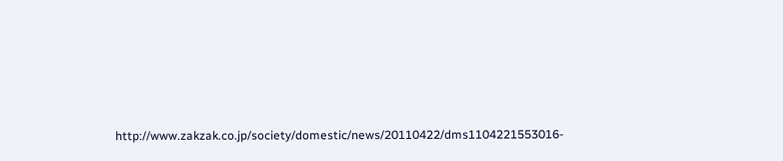http://www.zakzak.co.jp/society/domestic/news/20110422/dms1104221553016-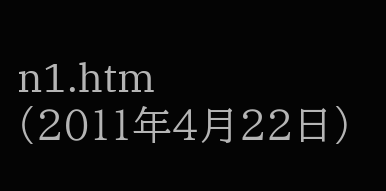n1.htm
(2011年4月22日)